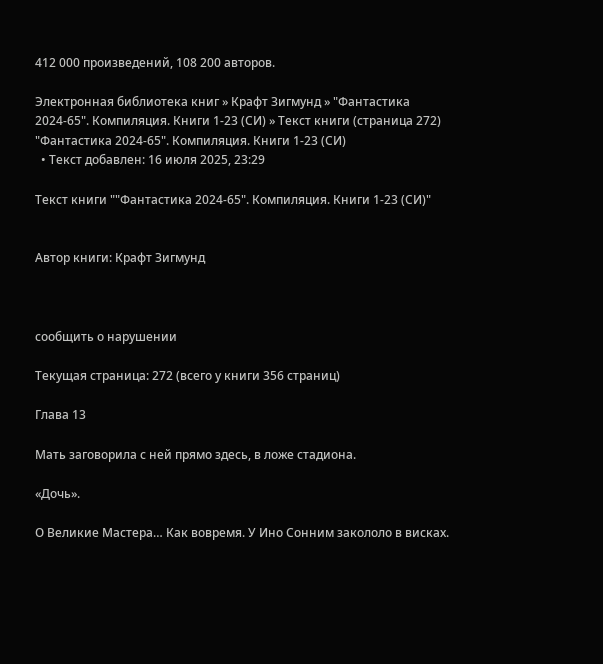412 000 произведений, 108 200 авторов.

Электронная библиотека книг » Крафт Зигмунд » "Фантастика 2024-65". Компиляция. Книги 1-23 (СИ) » Текст книги (страница 272)
"Фантастика 2024-65". Компиляция. Книги 1-23 (СИ)
  • Текст добавлен: 16 июля 2025, 23:29

Текст книги ""Фантастика 2024-65". Компиляция. Книги 1-23 (СИ)"


Автор книги: Крафт Зигмунд



сообщить о нарушении

Текущая страница: 272 (всего у книги 356 страниц)

Глава 13

Мать заговорила с ней прямо здесь, в ложе стадиона.

«Дочь».

О Великие Мастера… Как вовремя. У Ино Сонним закололо в висках.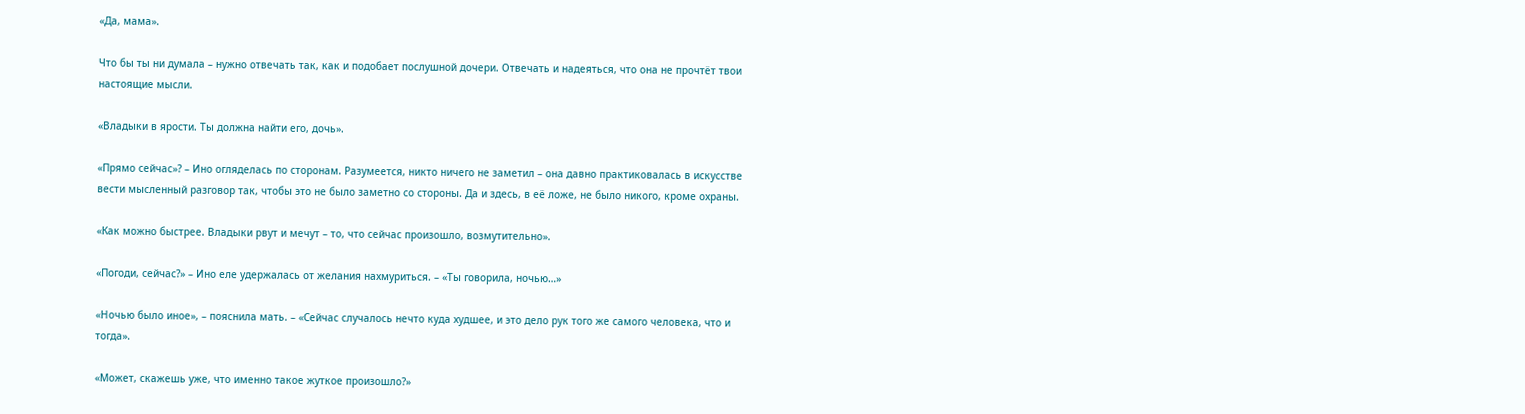«Да, мама».

Что бы ты ни думала – нужно отвечать так, как и подобает послушной дочери. Отвечать и надеяться, что она не прочтёт твои настоящие мысли.

«Владыки в ярости. Ты должна найти его, дочь».

«Прямо сейчас»? – Ино огляделась по сторонам. Разумеется, никто ничего не заметил – она давно практиковалась в искусстве вести мысленный разговор так, чтобы это не было заметно со стороны. Да и здесь, в её ложе, не было никого, кроме охраны.

«Как можно быстрее. Владыки рвут и мечут – то, что сейчас произошло, возмутительно».

«Погоди, сейчас?» – Ино еле удержалась от желания нахмуриться. – «Ты говорила, ночью…»

«Ночью было иное», – пояснила мать. – «Сейчас случалось нечто куда худшее, и это дело рук того же самого человека, что и тогда».

«Может, скажешь уже, что именно такое жуткое произошло?»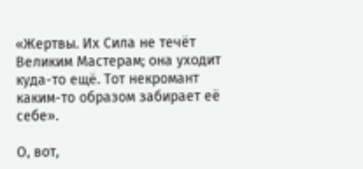«Жертвы. Их Сила не течёт Великим Мастерам; она уходит куда-то ещё. Тот некромант каким-то образом забирает её себе».

О, вот,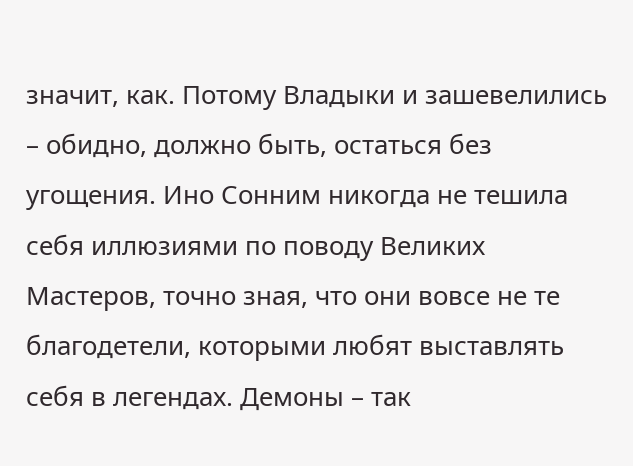значит, как. Потому Владыки и зашевелились – обидно, должно быть, остаться без угощения. Ино Сонним никогда не тешила себя иллюзиями по поводу Великих Мастеров, точно зная, что они вовсе не те благодетели, которыми любят выставлять себя в легендах. Демоны – так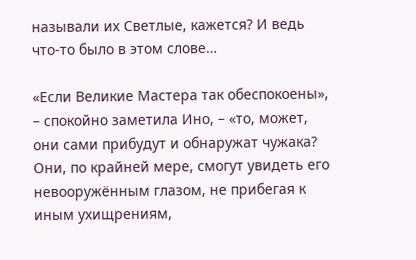называли их Светлые, кажется? И ведь что-то было в этом слове…

«Если Великие Мастера так обеспокоены», – спокойно заметила Ино, – «то, может, они сами прибудут и обнаружат чужака? Они, по крайней мере, смогут увидеть его невооружённым глазом, не прибегая к иным ухищрениям,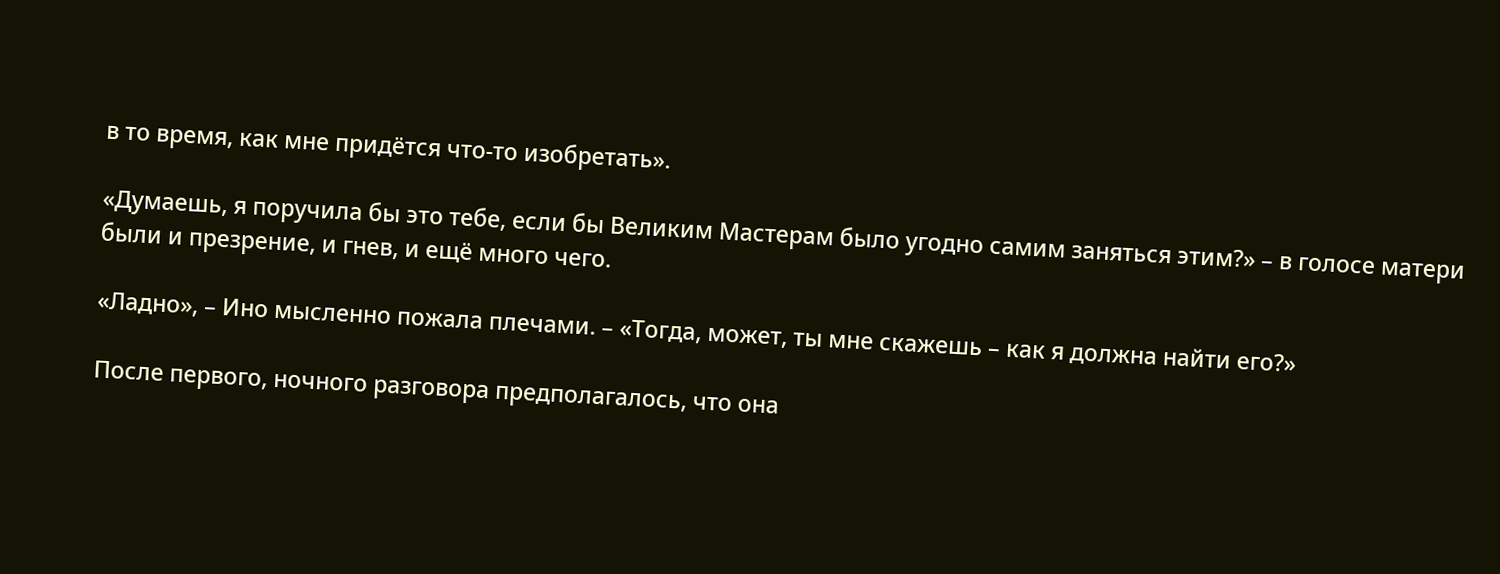в то время, как мне придётся что-то изобретать».

«Думаешь, я поручила бы это тебе, если бы Великим Мастерам было угодно самим заняться этим?» – в голосе матери были и презрение, и гнев, и ещё много чего.

«Ладно», – Ино мысленно пожала плечами. – «Тогда, может, ты мне скажешь – как я должна найти его?»

После первого, ночного разговора предполагалось, что она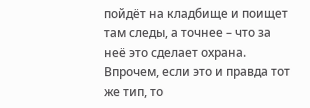пойдёт на кладбище и поищет там следы, а точнее – что за неё это сделает охрана. Впрочем, если это и правда тот же тип, то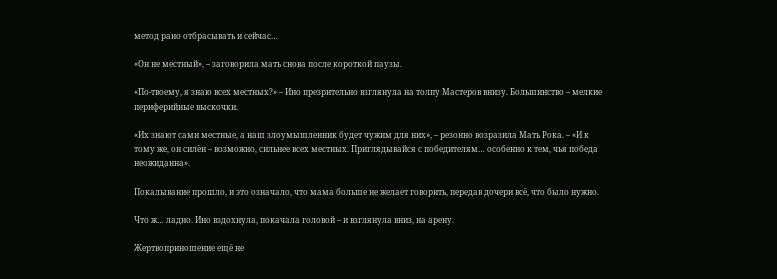метод рано отбрасывать и сейчас…

«Он не местный», – заговорила мать снова после короткой паузы.

«По-твоему, я знаю всех местных?» – Ино презрительно взглянула на толпу Мастеров внизу. Большинство – мелкие периферийные выскочки.

«Их знают сами местные, а наш злоумышленник будет чужим для них», – резонно возразила Мать Рока. – «И к тому же, он силён – возможно, сильнее всех местных. Приглядывайся с победителям… особенно к тем, чья победа неожиданна».

Покалывание прошло, и это означало, что мама больше не желает говорить, передав дочери всё, что было нужно.

Что ж… ладно. Ино вздохнула, покачала головой – и взглянула вниз, на арену.

Жертвоприношение ещё не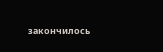закончилось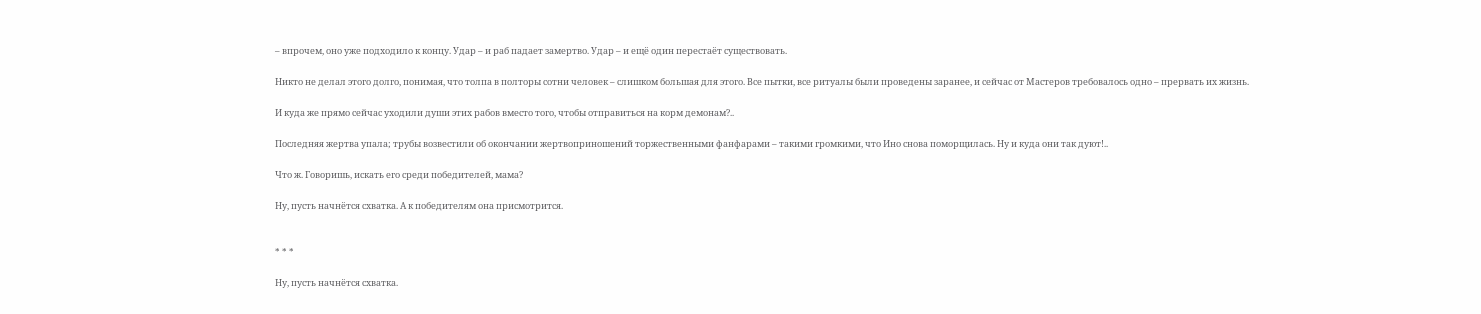– впрочем, оно уже подходило к концу. Удар – и раб падает замертво. Удар – и ещё один перестаёт существовать.

Никто не делал этого долго, понимая, что толпа в полторы сотни человек – слишком большая для этого. Все пытки, все ритуалы были проведены заранее, и сейчас от Мастеров требовалось одно – прервать их жизнь.

И куда же прямо сейчас уходили души этих рабов вместо того, чтобы отправиться на корм демонам?..

Последняя жертва упала; трубы возвестили об окончании жертвоприношений торжественными фанфарами – такими громкими, что Ино снова поморщилась. Ну и куда они так дуют!..

Что ж. Говоришь, искать его среди победителей, мама?

Ну, пусть начнётся схватка. А к победителям она присмотрится.


* * *

Ну, пусть начнётся схватка.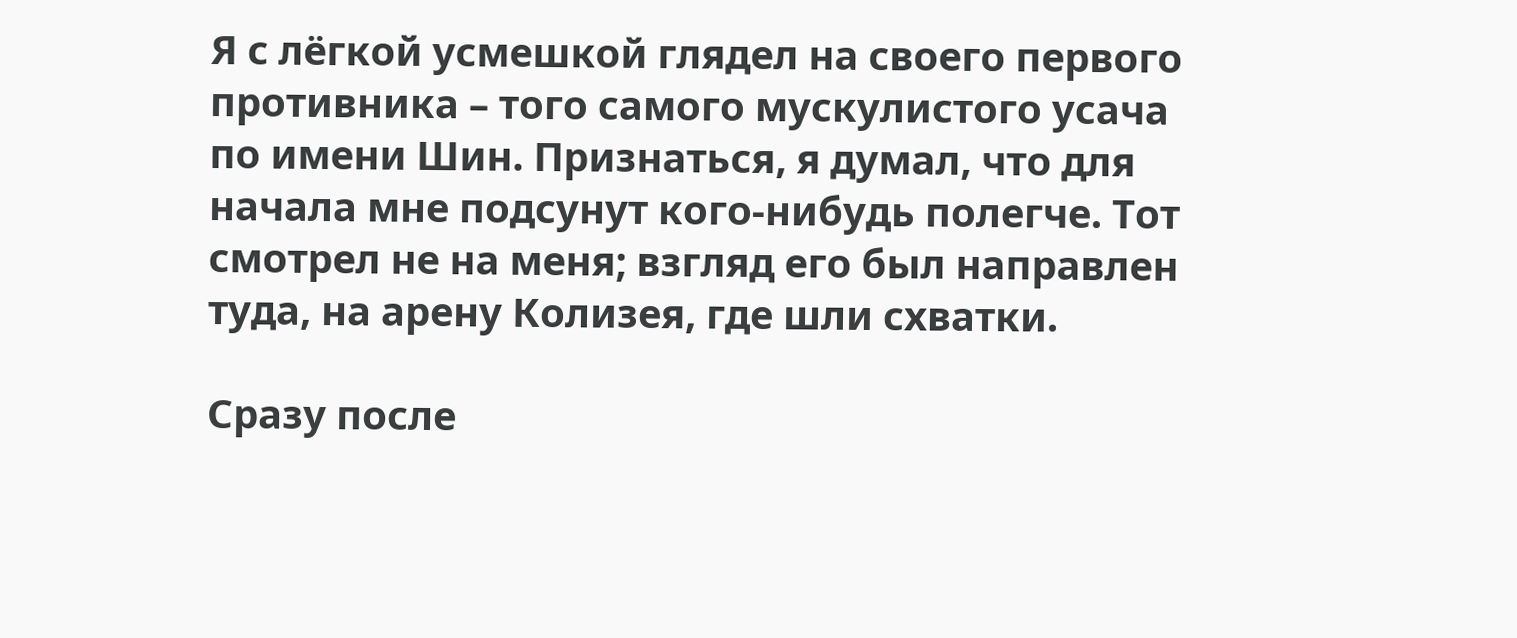Я с лёгкой усмешкой глядел на своего первого противника – того самого мускулистого усача по имени Шин. Признаться, я думал, что для начала мне подсунут кого-нибудь полегче. Тот смотрел не на меня; взгляд его был направлен туда, на арену Колизея, где шли схватки.

Сразу после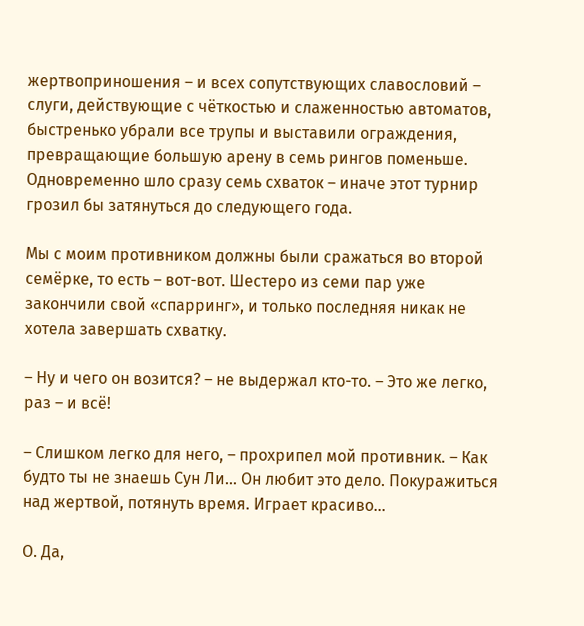жертвоприношения – и всех сопутствующих славословий – слуги, действующие с чёткостью и слаженностью автоматов, быстренько убрали все трупы и выставили ограждения, превращающие большую арену в семь рингов поменьше. Одновременно шло сразу семь схваток – иначе этот турнир грозил бы затянуться до следующего года.

Мы с моим противником должны были сражаться во второй семёрке, то есть – вот-вот. Шестеро из семи пар уже закончили свой «спарринг», и только последняя никак не хотела завершать схватку.

– Ну и чего он возится? – не выдержал кто-то. – Это же легко, раз – и всё!

– Слишком легко для него, – прохрипел мой противник. – Как будто ты не знаешь Сун Ли… Он любит это дело. Покуражиться над жертвой, потянуть время. Играет красиво…

О. Да,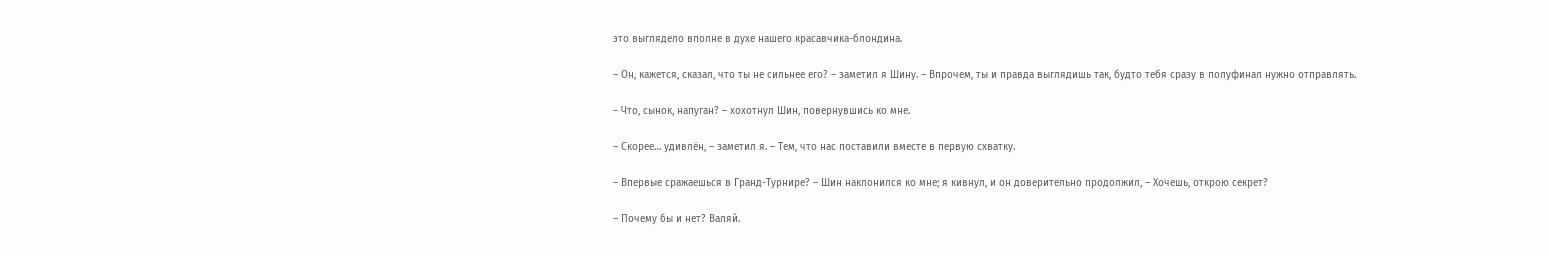это выглядело вполне в духе нашего красавчика-блондина.

– Он, кажется, сказал, что ты не сильнее его? – заметил я Шину. – Впрочем, ты и правда выглядишь так, будто тебя сразу в полуфинал нужно отправлять.

– Что, сынок, напуган? – хохотнул Шин, повернувшись ко мне.

– Скорее… удивлён, – заметил я. – Тем, что нас поставили вместе в первую схватку.

– Впервые сражаешься в Гранд-Турнире? – Шин наклонился ко мне; я кивнул, и он доверительно продолжил, – Хочешь, открою секрет?

– Почему бы и нет? Валяй.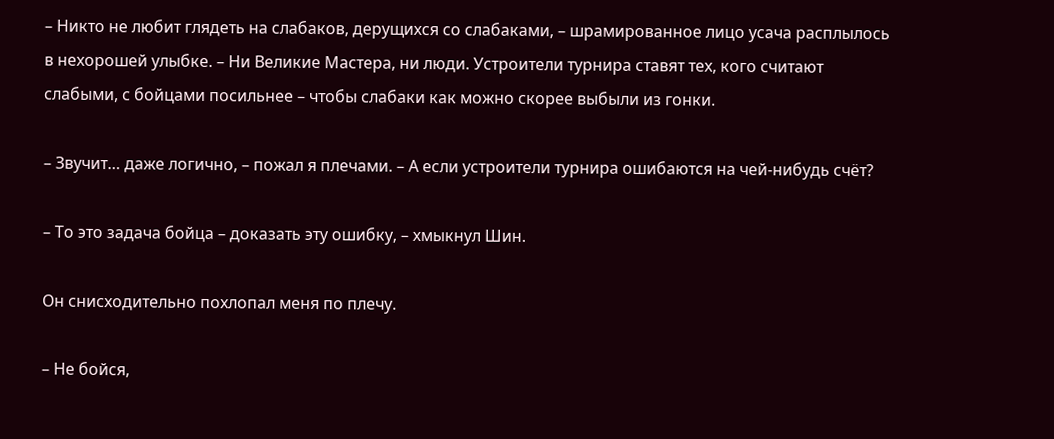– Никто не любит глядеть на слабаков, дерущихся со слабаками, – шрамированное лицо усача расплылось в нехорошей улыбке. – Ни Великие Мастера, ни люди. Устроители турнира ставят тех, кого считают слабыми, с бойцами посильнее – чтобы слабаки как можно скорее выбыли из гонки.

– Звучит… даже логично, – пожал я плечами. – А если устроители турнира ошибаются на чей-нибудь счёт?

– То это задача бойца – доказать эту ошибку, – хмыкнул Шин.

Он снисходительно похлопал меня по плечу.

– Не бойся,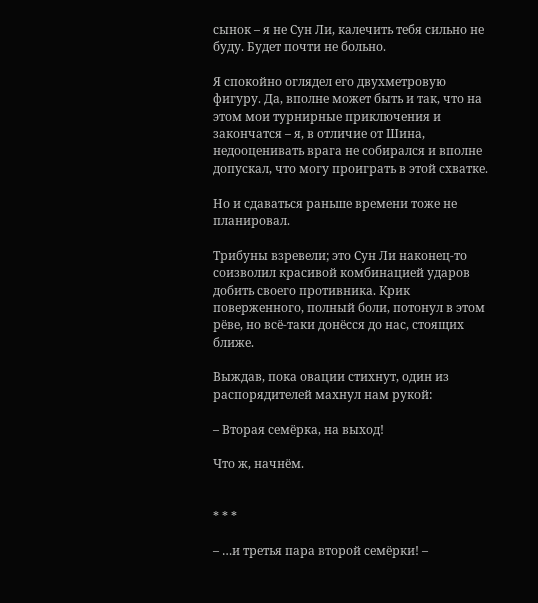сынок – я не Сун Ли, калечить тебя сильно не буду. Будет почти не больно.

Я спокойно оглядел его двухметровую фигуру. Да, вполне может быть и так, что на этом мои турнирные приключения и закончатся – я, в отличие от Шина, недооценивать врага не собирался и вполне допускал, что могу проиграть в этой схватке.

Но и сдаваться раньше времени тоже не планировал.

Трибуны взревели; это Сун Ли наконец-то соизволил красивой комбинацией ударов добить своего противника. Крик поверженного, полный боли, потонул в этом рёве, но всё-таки донёсся до нас, стоящих ближе.

Выждав, пока овации стихнут, один из распорядителей махнул нам рукой:

– Вторая семёрка, на выход!

Что ж, начнём.


* * *

– …и третья пара второй семёрки! –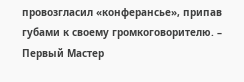провозгласил «конферансье», припав губами к своему громкоговорителю. – Первый Мастер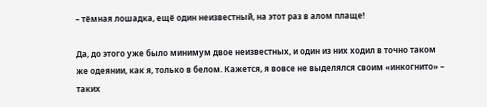– тёмная лошадка, ещё один неизвестный, на этот раз в алом плаще!

Да, до этого уже было минимум двое неизвестных, и один из них ходил в точно таком же одеянии, как я, только в белом. Кажется, я вовсе не выделялся своим «инкогнито» – таких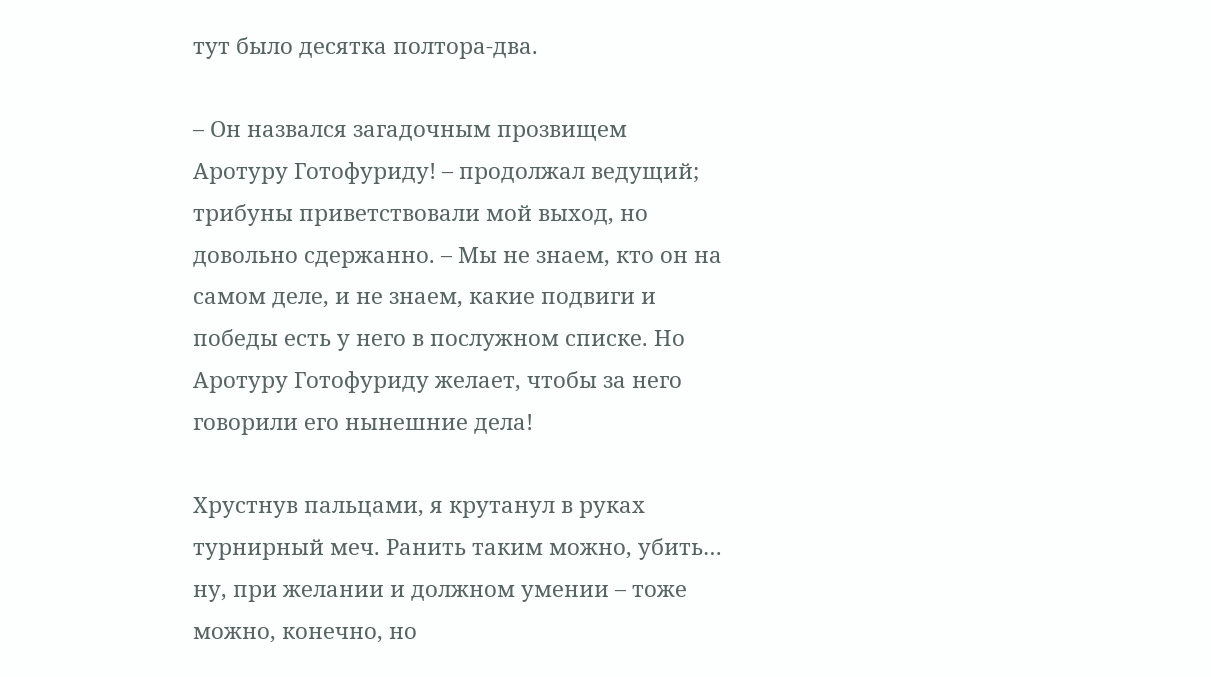тут было десятка полтора-два.

– Он назвался загадочным прозвищем Аротуру Готофуриду! – продолжал ведущий; трибуны приветствовали мой выход, но довольно сдержанно. – Мы не знаем, кто он на самом деле, и не знаем, какие подвиги и победы есть у него в послужном списке. Но Аротуру Готофуриду желает, чтобы за него говорили его нынешние дела!

Хрустнув пальцами, я крутанул в руках турнирный меч. Ранить таким можно, убить… ну, при желании и должном умении – тоже можно, конечно, но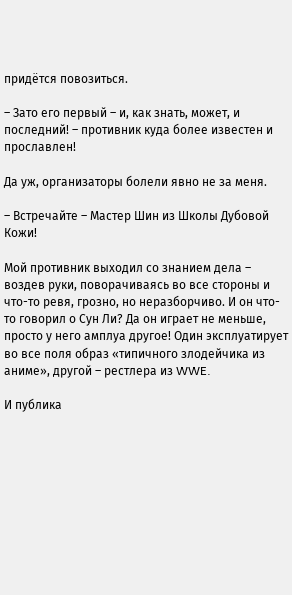придётся повозиться.

– Зато его первый – и, как знать, может, и последний! – противник куда более известен и прославлен!

Да уж, организаторы болели явно не за меня.

– Встречайте – Мастер Шин из Школы Дубовой Кожи!

Мой противник выходил со знанием дела – воздев руки, поворачиваясь во все стороны и что-то ревя, грозно, но неразборчиво. И он что-то говорил о Сун Ли? Да он играет не меньше, просто у него амплуа другое! Один эксплуатирует во все поля образ «типичного злодейчика из аниме», другой – рестлера из WWE.

И публика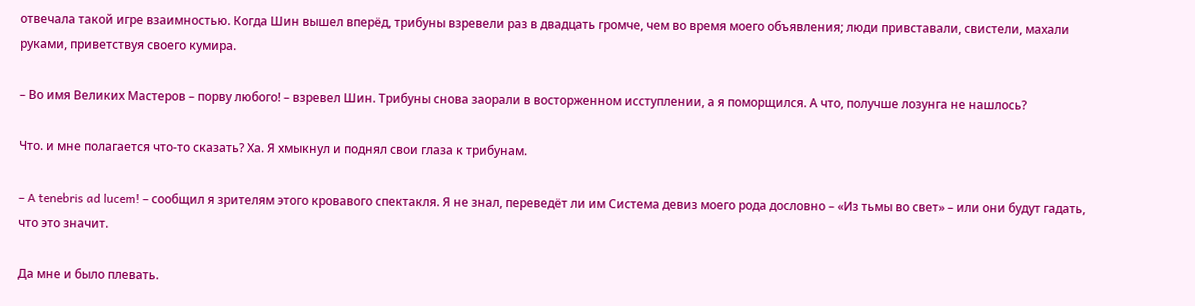отвечала такой игре взаимностью. Когда Шин вышел вперёд, трибуны взревели раз в двадцать громче, чем во время моего объявления; люди привставали, свистели, махали руками, приветствуя своего кумира.

– Во имя Великих Мастеров – порву любого! – взревел Шин. Трибуны снова заорали в восторженном исступлении, а я поморщился. А что, получше лозунга не нашлось?

Что. и мне полагается что-то сказать? Ха. Я хмыкнул и поднял свои глаза к трибунам.

– A tenebris ad lucem! – сообщил я зрителям этого кровавого спектакля. Я не знал, переведёт ли им Система девиз моего рода дословно – «Из тьмы во свет» – или они будут гадать, что это значит.

Да мне и было плевать.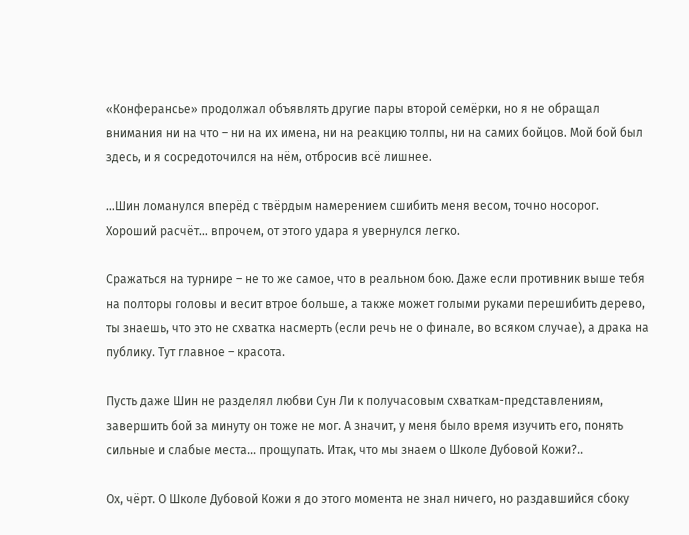«Конферансье» продолжал объявлять другие пары второй семёрки, но я не обращал внимания ни на что – ни на их имена, ни на реакцию толпы, ни на самих бойцов. Мой бой был здесь, и я сосредоточился на нём, отбросив всё лишнее.

…Шин ломанулся вперёд с твёрдым намерением сшибить меня весом, точно носорог. Хороший расчёт… впрочем, от этого удара я увернулся легко.

Сражаться на турнире – не то же самое, что в реальном бою. Даже если противник выше тебя на полторы головы и весит втрое больше, а также может голыми руками перешибить дерево, ты знаешь, что это не схватка насмерть (если речь не о финале, во всяком случае), а драка на публику. Тут главное – красота.

Пусть даже Шин не разделял любви Сун Ли к получасовым схваткам-представлениям, завершить бой за минуту он тоже не мог. А значит, у меня было время изучить его, понять сильные и слабые места… прощупать. Итак, что мы знаем о Школе Дубовой Кожи?..

Ох, чёрт. О Школе Дубовой Кожи я до этого момента не знал ничего, но раздавшийся сбоку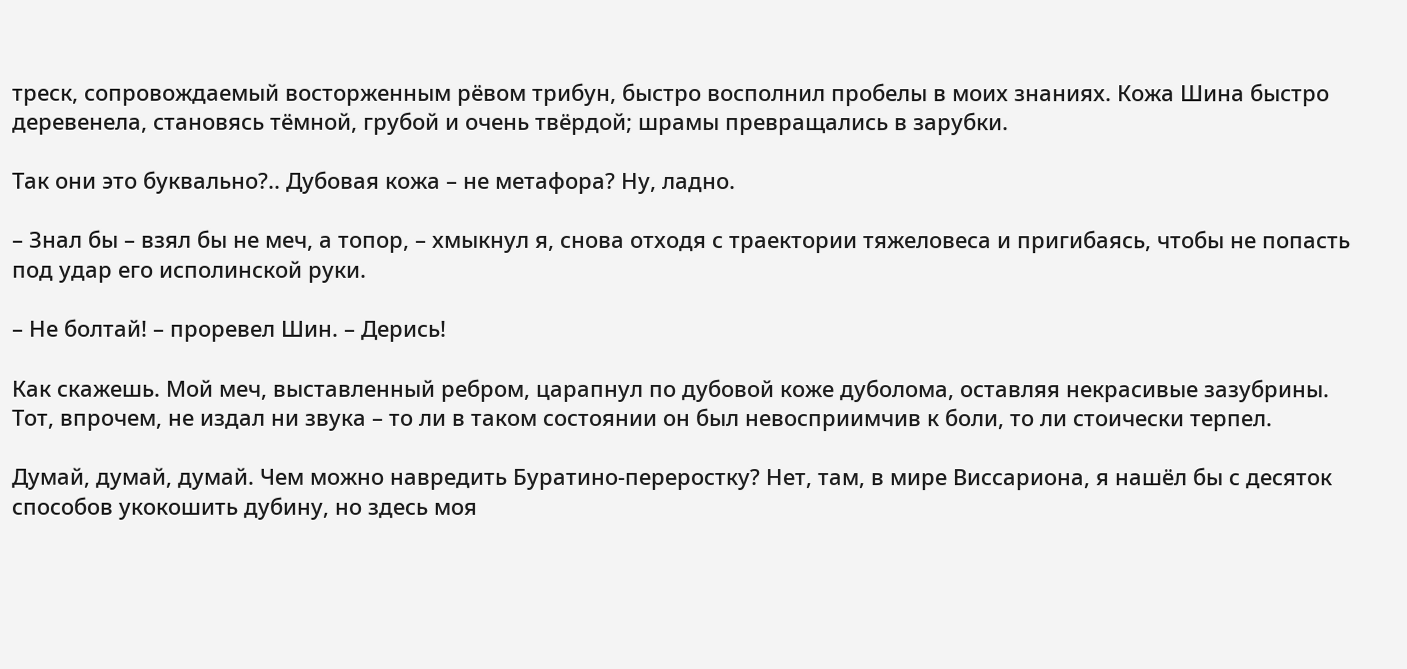треск, сопровождаемый восторженным рёвом трибун, быстро восполнил пробелы в моих знаниях. Кожа Шина быстро деревенела, становясь тёмной, грубой и очень твёрдой; шрамы превращались в зарубки.

Так они это буквально?.. Дубовая кожа – не метафора? Ну, ладно.

– Знал бы – взял бы не меч, а топор, – хмыкнул я, снова отходя с траектории тяжеловеса и пригибаясь, чтобы не попасть под удар его исполинской руки.

– Не болтай! – проревел Шин. – Дерись!

Как скажешь. Мой меч, выставленный ребром, царапнул по дубовой коже дуболома, оставляя некрасивые зазубрины. Тот, впрочем, не издал ни звука – то ли в таком состоянии он был невосприимчив к боли, то ли стоически терпел.

Думай, думай, думай. Чем можно навредить Буратино-переростку? Нет, там, в мире Виссариона, я нашёл бы с десяток способов укокошить дубину, но здесь моя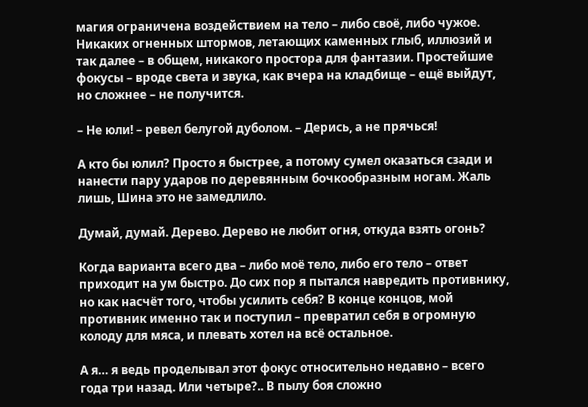магия ограничена воздействием на тело – либо своё, либо чужое. Никаких огненных штормов, летающих каменных глыб, иллюзий и так далее – в общем, никакого простора для фантазии. Простейшие фокусы – вроде света и звука, как вчера на кладбище – ещё выйдут, но сложнее – не получится.

– Не юли! – ревел белугой дуболом. – Дерись, а не прячься!

А кто бы юлил? Просто я быстрее, а потому сумел оказаться сзади и нанести пару ударов по деревянным бочкообразным ногам. Жаль лишь, Шина это не замедлило.

Думай, думай. Дерево. Дерево не любит огня, откуда взять огонь?

Когда варианта всего два – либо моё тело, либо его тело – ответ приходит на ум быстро. До сих пор я пытался навредить противнику, но как насчёт того, чтобы усилить себя? В конце концов, мой противник именно так и поступил – превратил себя в огромную колоду для мяса, и плевать хотел на всё остальное.

А я… я ведь проделывал этот фокус относительно недавно – всего года три назад. Или четыре?.. В пылу боя сложно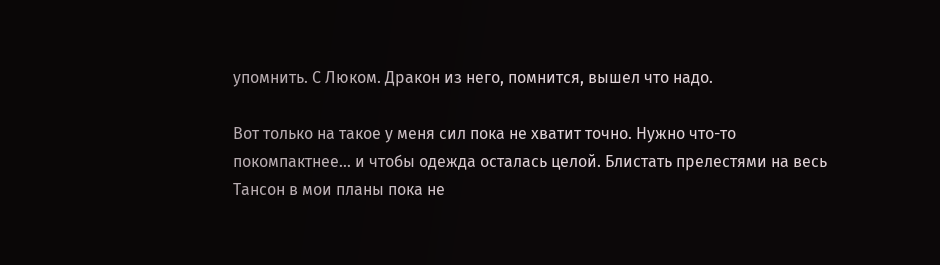упомнить. С Люком. Дракон из него, помнится, вышел что надо.

Вот только на такое у меня сил пока не хватит точно. Нужно что-то покомпактнее… и чтобы одежда осталась целой. Блистать прелестями на весь Тансон в мои планы пока не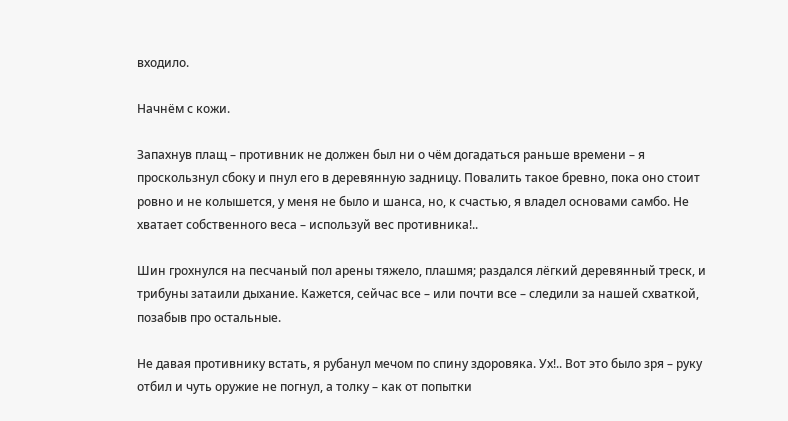входило.

Начнём с кожи.

Запахнув плащ – противник не должен был ни о чём догадаться раньше времени – я проскользнул сбоку и пнул его в деревянную задницу. Повалить такое бревно, пока оно стоит ровно и не колышется, у меня не было и шанса, но, к счастью, я владел основами самбо. Не хватает собственного веса – используй вес противника!..

Шин грохнулся на песчаный пол арены тяжело, плашмя; раздался лёгкий деревянный треск, и трибуны затаили дыхание. Кажется, сейчас все – или почти все – следили за нашей схваткой, позабыв про остальные.

Не давая противнику встать, я рубанул мечом по спину здоровяка. Ух!.. Вот это было зря – руку отбил и чуть оружие не погнул, а толку – как от попытки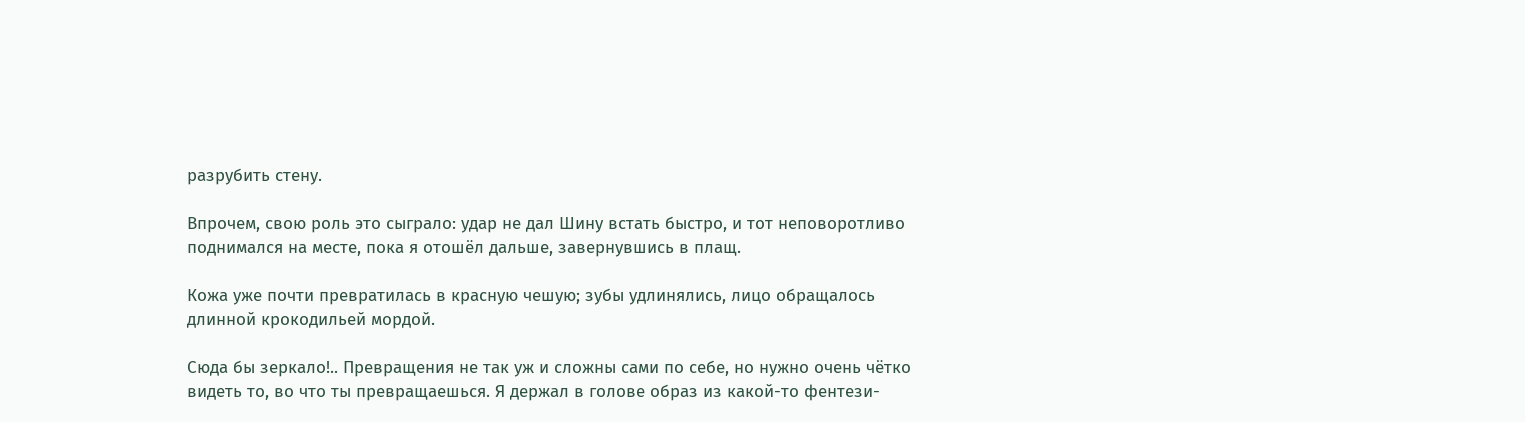разрубить стену.

Впрочем, свою роль это сыграло: удар не дал Шину встать быстро, и тот неповоротливо поднимался на месте, пока я отошёл дальше, завернувшись в плащ.

Кожа уже почти превратилась в красную чешую; зубы удлинялись, лицо обращалось длинной крокодильей мордой.

Сюда бы зеркало!.. Превращения не так уж и сложны сами по себе, но нужно очень чётко видеть то, во что ты превращаешься. Я держал в голове образ из какой-то фентези-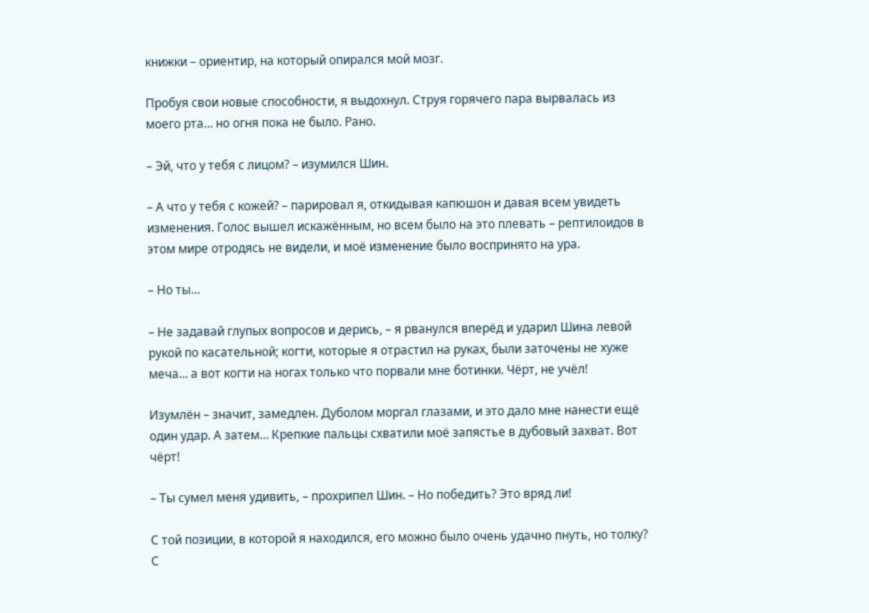книжки – ориентир, на который опирался мой мозг.

Пробуя свои новые способности, я выдохнул. Струя горячего пара вырвалась из моего рта… но огня пока не было. Рано.

– Эй, что у тебя с лицом? – изумился Шин.

– А что у тебя с кожей? – парировал я, откидывая капюшон и давая всем увидеть изменения. Голос вышел искажённым, но всем было на это плевать – рептилоидов в этом мире отродясь не видели, и моё изменение было воспринято на ура.

– Но ты…

– Не задавай глупых вопросов и дерись, – я рванулся вперёд и ударил Шина левой рукой по касательной; когти, которые я отрастил на руках, были заточены не хуже меча… а вот когти на ногах только что порвали мне ботинки. Чёрт, не учёл!

Изумлён – значит, замедлен. Дуболом моргал глазами, и это дало мне нанести ещё один удар. А затем… Крепкие пальцы схватили моё запястье в дубовый захват. Вот чёрт!

– Ты сумел меня удивить, – прохрипел Шин. – Но победить? Это вряд ли!

С той позиции, в которой я находился, его можно было очень удачно пнуть, но толку? С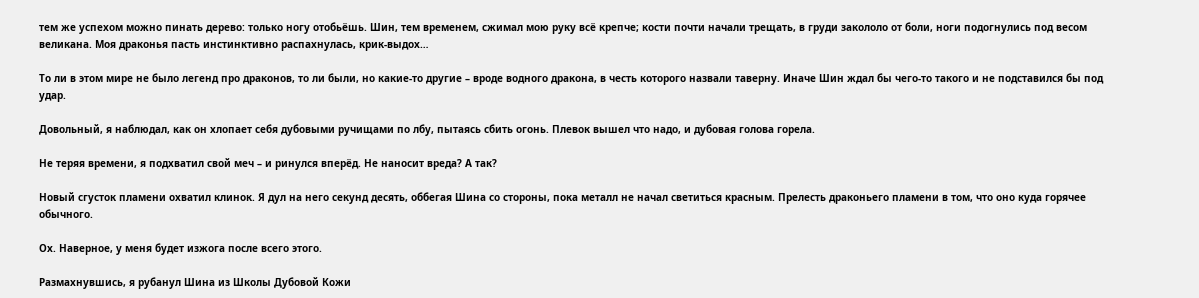тем же успехом можно пинать дерево: только ногу отобьёшь. Шин, тем временем, сжимал мою руку всё крепче; кости почти начали трещать, в груди закололо от боли, ноги подогнулись под весом великана. Моя драконья пасть инстинктивно распахнулась, крик-выдох…

То ли в этом мире не было легенд про драконов, то ли были, но какие-то другие – вроде водного дракона, в честь которого назвали таверну. Иначе Шин ждал бы чего-то такого и не подставился бы под удар.

Довольный, я наблюдал, как он хлопает себя дубовыми ручищами по лбу, пытаясь сбить огонь. Плевок вышел что надо, и дубовая голова горела.

Не теряя времени, я подхватил свой меч – и ринулся вперёд. Не наносит вреда? А так?

Новый сгусток пламени охватил клинок. Я дул на него секунд десять, оббегая Шина со стороны, пока металл не начал светиться красным. Прелесть драконьего пламени в том, что оно куда горячее обычного.

Ох. Наверное, у меня будет изжога после всего этого.

Размахнувшись, я рубанул Шина из Школы Дубовой Кожи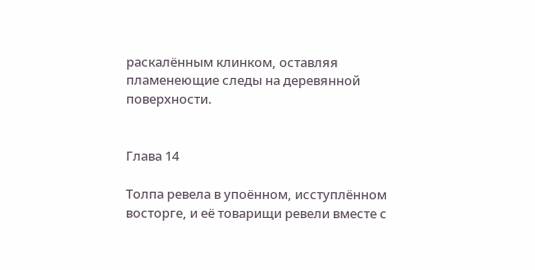раскалённым клинком, оставляя пламенеющие следы на деревянной поверхности.


Глава 14

Толпа ревела в упоённом, исступлённом восторге, и её товарищи ревели вместе с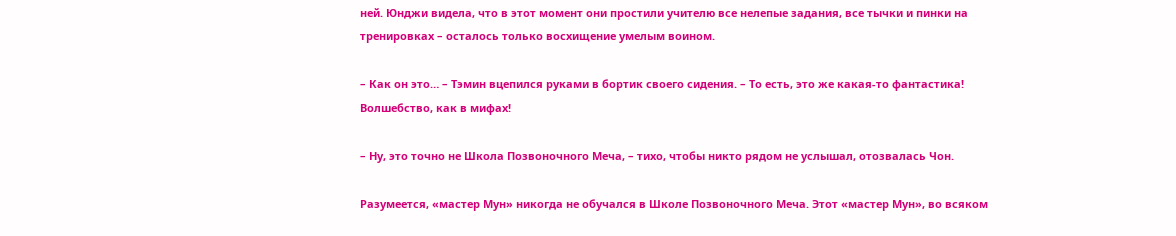ней. Юнджи видела, что в этот момент они простили учителю все нелепые задания, все тычки и пинки на тренировках – осталось только восхищение умелым воином.

– Как он это… – Тэмин вцепился руками в бортик своего сидения. – То есть, это же какая-то фантастика! Волшебство, как в мифах!

– Ну, это точно не Школа Позвоночного Меча, – тихо, чтобы никто рядом не услышал, отозвалась Чон.

Разумеется, «мастер Мун» никогда не обучался в Школе Позвоночного Меча. Этот «мастер Мун», во всяком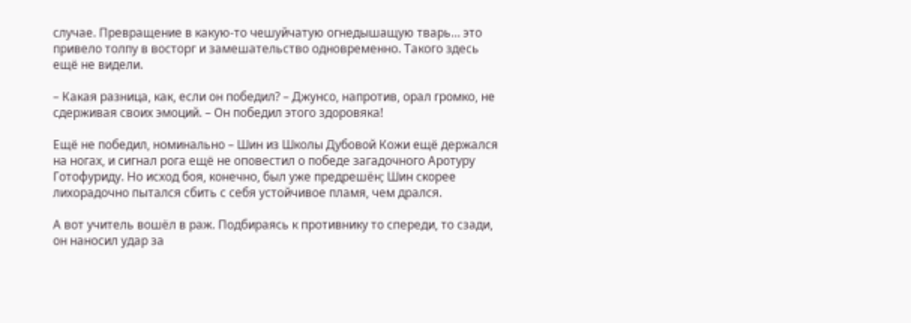случае. Превращение в какую-то чешуйчатую огнедышащую тварь… это привело толпу в восторг и замешательство одновременно. Такого здесь ещё не видели.

– Какая разница, как, если он победил? – Джунсо, напротив, орал громко, не сдерживая своих эмоций. – Он победил этого здоровяка!

Ещё не победил, номинально – Шин из Школы Дубовой Кожи ещё держался на ногах, и сигнал рога ещё не оповестил о победе загадочного Аротуру Готофуриду. Но исход боя, конечно, был уже предрешён; Шин скорее лихорадочно пытался сбить с себя устойчивое пламя, чем дрался.

А вот учитель вошёл в раж. Подбираясь к противнику то спереди, то сзади, он наносил удар за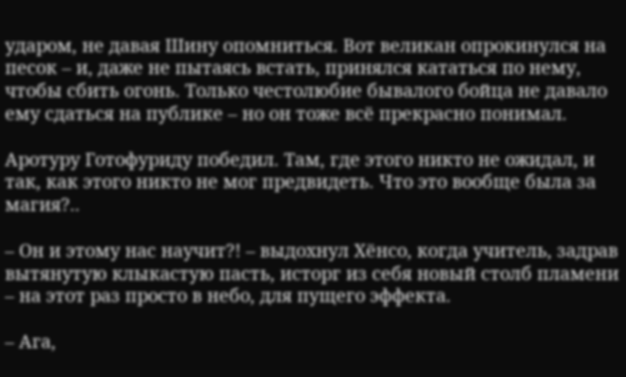ударом, не давая Шину опомниться. Вот великан опрокинулся на песок – и, даже не пытаясь встать, принялся кататься по нему, чтобы сбить огонь. Только честолюбие бывалого бойца не давало ему сдаться на публике – но он тоже всё прекрасно понимал.

Аротуру Готофуриду победил. Там, где этого никто не ожидал, и так, как этого никто не мог предвидеть. Что это вообще была за магия?..

– Он и этому нас научит?! – выдохнул Хёнсо, когда учитель, задрав вытянутую клыкастую пасть, исторг из себя новый столб пламени – на этот раз просто в небо, для пущего эффекта.

– Ага,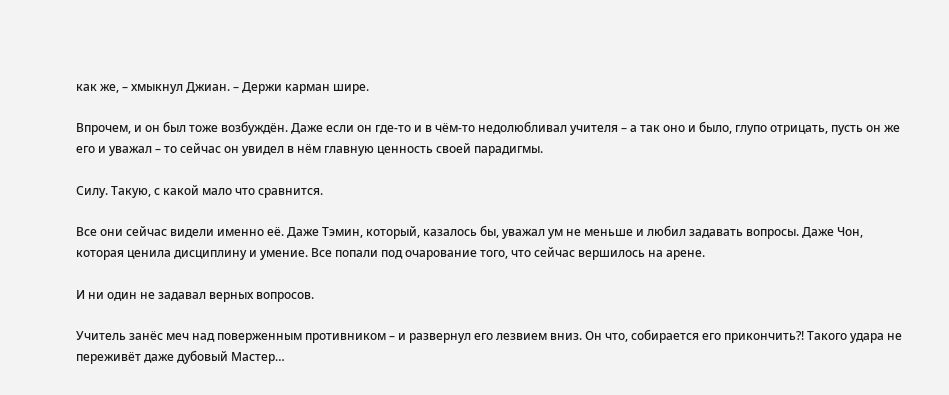как же, – хмыкнул Джиан. – Держи карман шире.

Впрочем, и он был тоже возбуждён. Даже если он где-то и в чём-то недолюбливал учителя – а так оно и было, глупо отрицать, пусть он же его и уважал – то сейчас он увидел в нём главную ценность своей парадигмы.

Силу. Такую, с какой мало что сравнится.

Все они сейчас видели именно её. Даже Тэмин, который, казалось бы, уважал ум не меньше и любил задавать вопросы. Даже Чон, которая ценила дисциплину и умение. Все попали под очарование того, что сейчас вершилось на арене.

И ни один не задавал верных вопросов.

Учитель занёс меч над поверженным противником – и развернул его лезвием вниз. Он что, собирается его прикончить?! Такого удара не переживёт даже дубовый Мастер…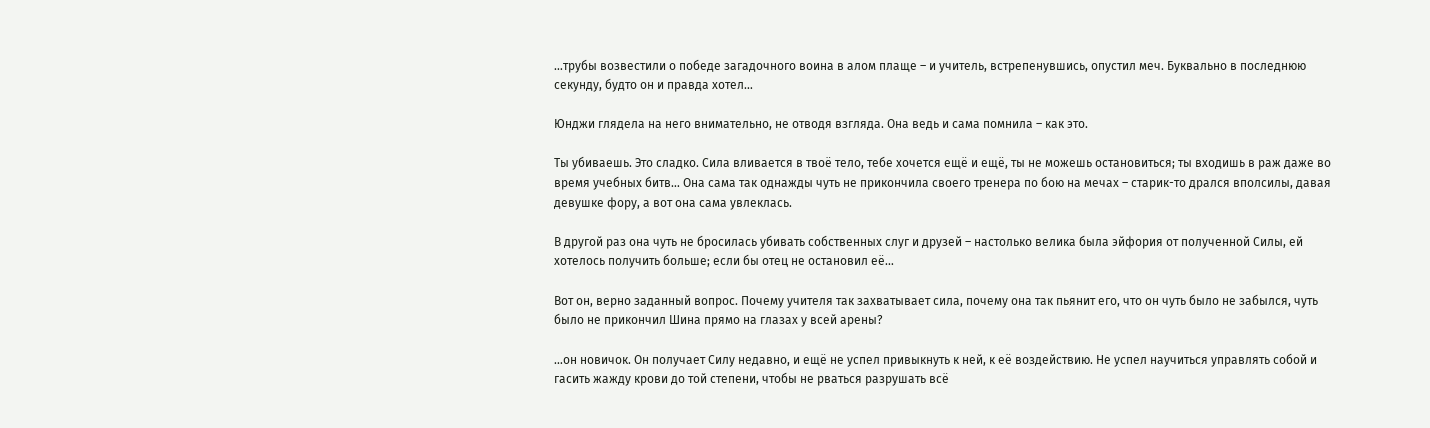…трубы возвестили о победе загадочного воина в алом плаще – и учитель, встрепенувшись, опустил меч. Буквально в последнюю секунду, будто он и правда хотел…

Юнджи глядела на него внимательно, не отводя взгляда. Она ведь и сама помнила – как это.

Ты убиваешь. Это сладко. Сила вливается в твоё тело, тебе хочется ещё и ещё, ты не можешь остановиться; ты входишь в раж даже во время учебных битв… Она сама так однажды чуть не прикончила своего тренера по бою на мечах – старик-то дрался вполсилы, давая девушке фору, а вот она сама увлеклась.

В другой раз она чуть не бросилась убивать собственных слуг и друзей – настолько велика была эйфория от полученной Силы, ей хотелось получить больше; если бы отец не остановил её…

Вот он, верно заданный вопрос. Почему учителя так захватывает сила, почему она так пьянит его, что он чуть было не забылся, чуть было не прикончил Шина прямо на глазах у всей арены?

…он новичок. Он получает Силу недавно, и ещё не успел привыкнуть к ней, к её воздействию. Не успел научиться управлять собой и гасить жажду крови до той степени, чтобы не рваться разрушать всё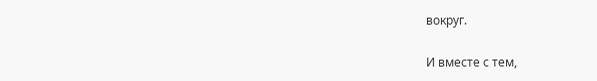вокруг.

И вместе с тем,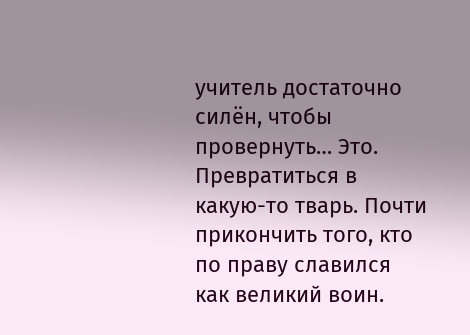учитель достаточно силён, чтобы провернуть… Это. Превратиться в какую-то тварь. Почти прикончить того, кто по праву славился как великий воин.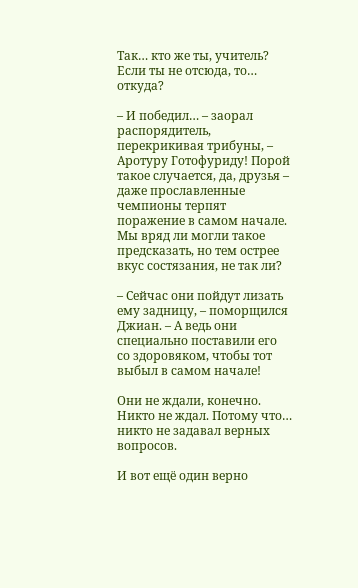Так… кто же ты, учитель? Если ты не отсюда, то… откуда?

– И победил… – заорал распорядитель, перекрикивая трибуны, – Аротуру Готофуриду! Порой такое случается, да, друзья – даже прославленные чемпионы терпят поражение в самом начале. Мы вряд ли могли такое предсказать, но тем острее вкус состязания, не так ли?

– Сейчас они пойдут лизать ему задницу, – поморщился Джиан. – А ведь они специально поставили его со здоровяком, чтобы тот выбыл в самом начале!

Они не ждали, конечно. Никто не ждал. Потому что… никто не задавал верных вопросов.

И вот ещё один верно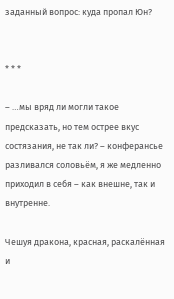заданный вопрос: куда пропал Юн?


* * *

– …мы вряд ли могли такое предсказать, но тем острее вкус состязания, не так ли? – конферансье разливался соловьём, я же медленно приходил в себя – как внешне, так и внутренне.

Чешуя дракона, красная, раскалённая и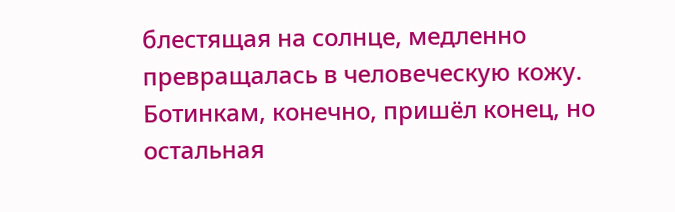блестящая на солнце, медленно превращалась в человеческую кожу. Ботинкам, конечно, пришёл конец, но остальная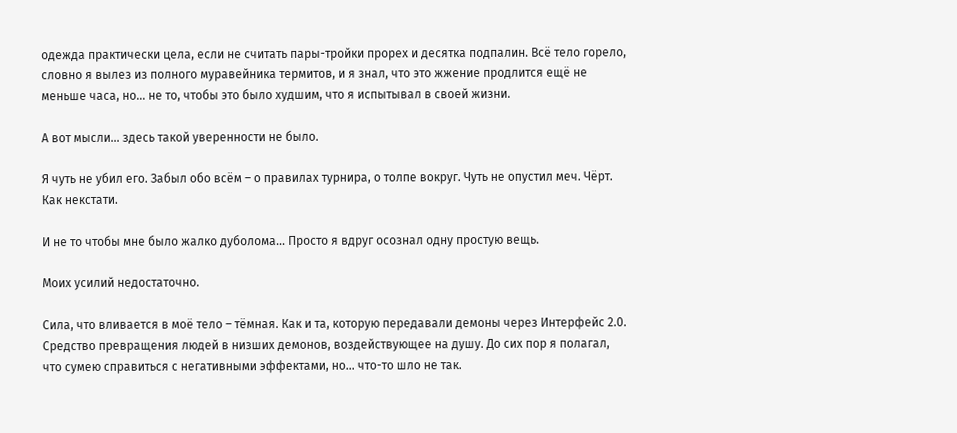одежда практически цела, если не считать пары-тройки прорех и десятка подпалин. Всё тело горело, словно я вылез из полного муравейника термитов, и я знал, что это жжение продлится ещё не меньше часа, но… не то, чтобы это было худшим, что я испытывал в своей жизни.

А вот мысли… здесь такой уверенности не было.

Я чуть не убил его. Забыл обо всём – о правилах турнира, о толпе вокруг. Чуть не опустил меч. Чёрт. Как некстати.

И не то чтобы мне было жалко дуболома… Просто я вдруг осознал одну простую вещь.

Моих усилий недостаточно.

Сила, что вливается в моё тело – тёмная. Как и та, которую передавали демоны через Интерфейс 2.0. Средство превращения людей в низших демонов, воздействующее на душу. До сих пор я полагал, что сумею справиться с негативными эффектами, но… что-то шло не так.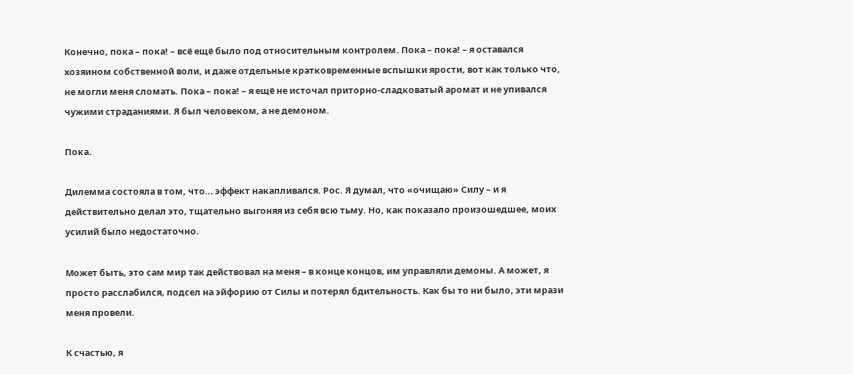Конечно, пока – пока! – всё ещё было под относительным контролем. Пока – пока! – я оставался хозяином собственной воли, и даже отдельные кратковременные вспышки ярости, вот как только что, не могли меня сломать. Пока – пока! – я ещё не источал приторно-сладковатый аромат и не упивался чужими страданиями. Я был человеком, а не демоном.

Пока.

Дилемма состояла в том, что… эффект накапливался. Рос. Я думал, что «очищаю» Силу – и я действительно делал это, тщательно выгоняя из себя всю тьму. Но, как показало произошедшее, моих усилий было недостаточно.

Может быть, это сам мир так действовал на меня – в конце концов, им управляли демоны. А может, я просто расслабился, подсел на эйфорию от Силы и потерял бдительность. Как бы то ни было, эти мрази меня провели.

К счастью, я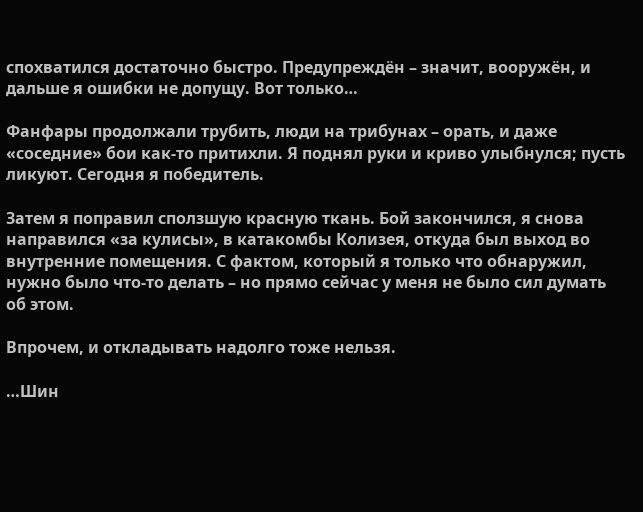спохватился достаточно быстро. Предупреждён – значит, вооружён, и дальше я ошибки не допущу. Вот только…

Фанфары продолжали трубить, люди на трибунах – орать, и даже «соседние» бои как-то притихли. Я поднял руки и криво улыбнулся; пусть ликуют. Сегодня я победитель.

Затем я поправил сползшую красную ткань. Бой закончился, я снова направился «за кулисы», в катакомбы Колизея, откуда был выход во внутренние помещения. С фактом, который я только что обнаружил, нужно было что-то делать – но прямо сейчас у меня не было сил думать об этом.

Впрочем, и откладывать надолго тоже нельзя.

…Шин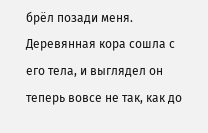брёл позади меня. Деревянная кора сошла с его тела, и выглядел он теперь вовсе не так, как до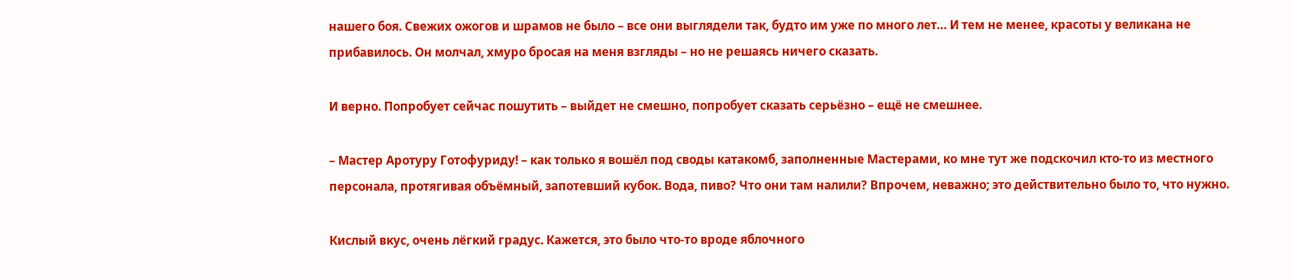нашего боя. Свежих ожогов и шрамов не было – все они выглядели так, будто им уже по много лет… И тем не менее, красоты у великана не прибавилось. Он молчал, хмуро бросая на меня взгляды – но не решаясь ничего сказать.

И верно. Попробует сейчас пошутить – выйдет не смешно, попробует сказать серьёзно – ещё не смешнее.

– Мастер Аротуру Готофуриду! – как только я вошёл под своды катакомб, заполненные Мастерами, ко мне тут же подскочил кто-то из местного персонала, протягивая объёмный, запотевший кубок. Вода, пиво? Что они там налили? Впрочем, неважно; это действительно было то, что нужно.

Кислый вкус, очень лёгкий градус. Кажется, это было что-то вроде яблочного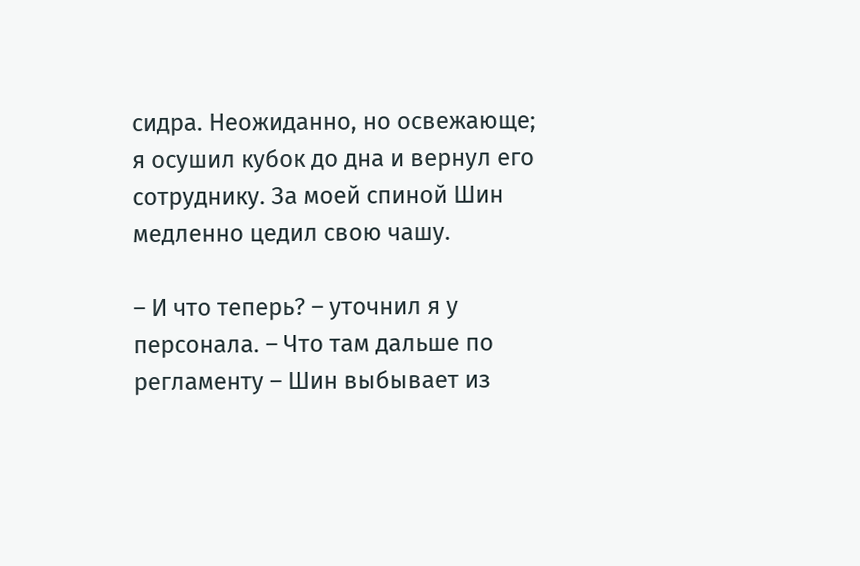сидра. Неожиданно, но освежающе; я осушил кубок до дна и вернул его сотруднику. За моей спиной Шин медленно цедил свою чашу.

– И что теперь? – уточнил я у персонала. – Что там дальше по регламенту – Шин выбывает из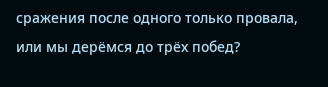сражения после одного только провала, или мы дерёмся до трёх побед?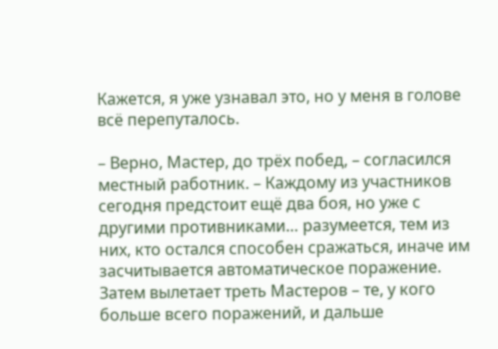Кажется, я уже узнавал это, но у меня в голове всё перепуталось.

– Верно, Мастер, до трёх побед, – согласился местный работник. – Каждому из участников сегодня предстоит ещё два боя, но уже с другими противниками… разумеется, тем из них, кто остался способен сражаться, иначе им засчитывается автоматическое поражение. Затем вылетает треть Мастеров – те, у кого больше всего поражений, и дальше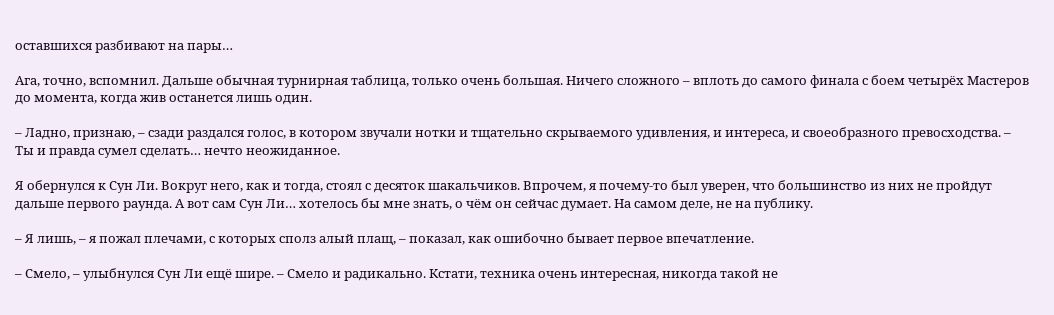оставшихся разбивают на пары…

Ага, точно, вспомнил. Дальше обычная турнирная таблица, только очень большая. Ничего сложного – вплоть до самого финала с боем четырёх Мастеров до момента, когда жив останется лишь один.

– Ладно, признаю, – сзади раздался голос, в котором звучали нотки и тщательно скрываемого удивления, и интереса, и своеобразного превосходства. – Ты и правда сумел сделать… нечто неожиданное.

Я обернулся к Сун Ли. Вокруг него, как и тогда, стоял с десяток шакальчиков. Впрочем, я почему-то был уверен, что большинство из них не пройдут дальше первого раунда. А вот сам Сун Ли… хотелось бы мне знать, о чём он сейчас думает. На самом деле, не на публику.

– Я лишь, – я пожал плечами, с которых сполз алый плащ, – показал, как ошибочно бывает первое впечатление.

– Смело, – улыбнулся Сун Ли ещё шире. – Смело и радикально. Кстати, техника очень интересная, никогда такой не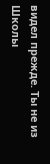видел прежде. Ты не из Школы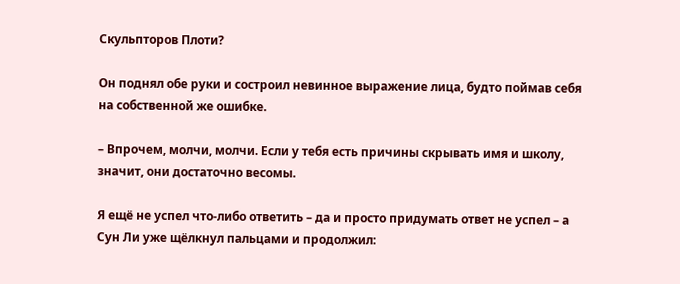Скульпторов Плоти?

Он поднял обе руки и состроил невинное выражение лица, будто поймав себя на собственной же ошибке.

– Впрочем, молчи, молчи. Если у тебя есть причины скрывать имя и школу, значит, они достаточно весомы.

Я ещё не успел что-либо ответить – да и просто придумать ответ не успел – а Сун Ли уже щёлкнул пальцами и продолжил: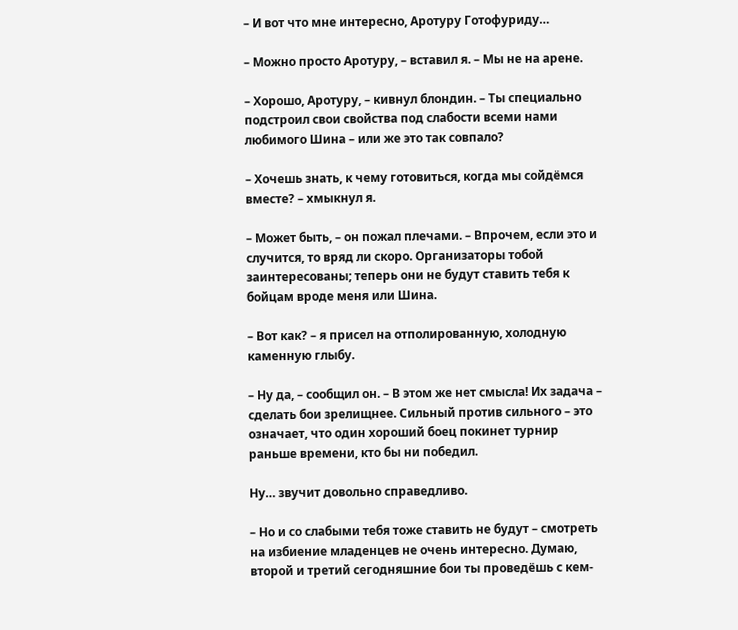– И вот что мне интересно, Аротуру Готофуриду…

– Можно просто Аротуру, – вставил я. – Мы не на арене.

– Хорошо, Аротуру, – кивнул блондин. – Ты специально подстроил свои свойства под слабости всеми нами любимого Шина – или же это так совпало?

– Хочешь знать, к чему готовиться, когда мы сойдёмся вместе? – хмыкнул я.

– Может быть, – он пожал плечами. – Впрочем, если это и случится, то вряд ли скоро. Организаторы тобой заинтересованы; теперь они не будут ставить тебя к бойцам вроде меня или Шина.

– Вот как? – я присел на отполированную, холодную каменную глыбу.

– Ну да, – сообщил он. – В этом же нет смысла! Их задача – сделать бои зрелищнее. Сильный против сильного – это означает, что один хороший боец покинет турнир раньше времени, кто бы ни победил.

Ну… звучит довольно справедливо.

– Но и со слабыми тебя тоже ставить не будут – смотреть на избиение младенцев не очень интересно. Думаю, второй и третий сегодняшние бои ты проведёшь с кем-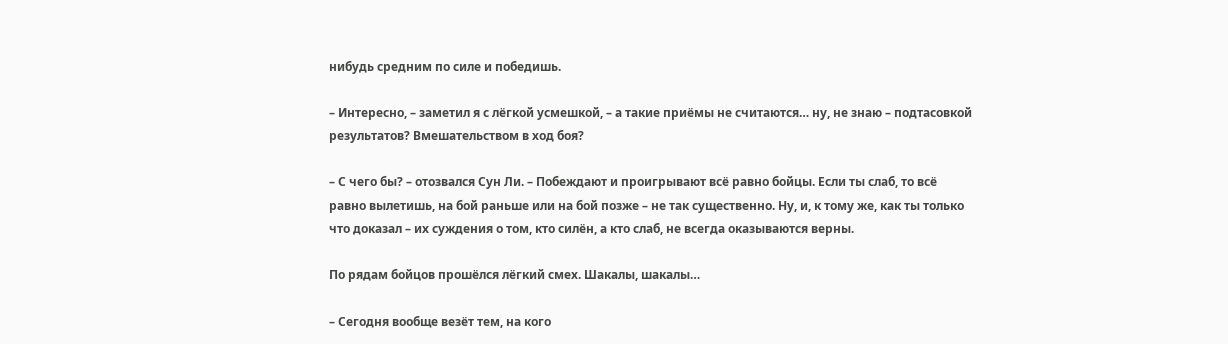нибудь средним по силе и победишь.

– Интересно, – заметил я с лёгкой усмешкой, – а такие приёмы не считаются… ну, не знаю – подтасовкой результатов? Вмешательством в ход боя?

– С чего бы? – отозвался Сун Ли. – Побеждают и проигрывают всё равно бойцы. Если ты слаб, то всё равно вылетишь, на бой раньше или на бой позже – не так существенно. Ну, и, к тому же, как ты только что доказал – их суждения о том, кто силён, а кто слаб, не всегда оказываются верны.

По рядам бойцов прошёлся лёгкий смех. Шакалы, шакалы…

– Сегодня вообще везёт тем, на кого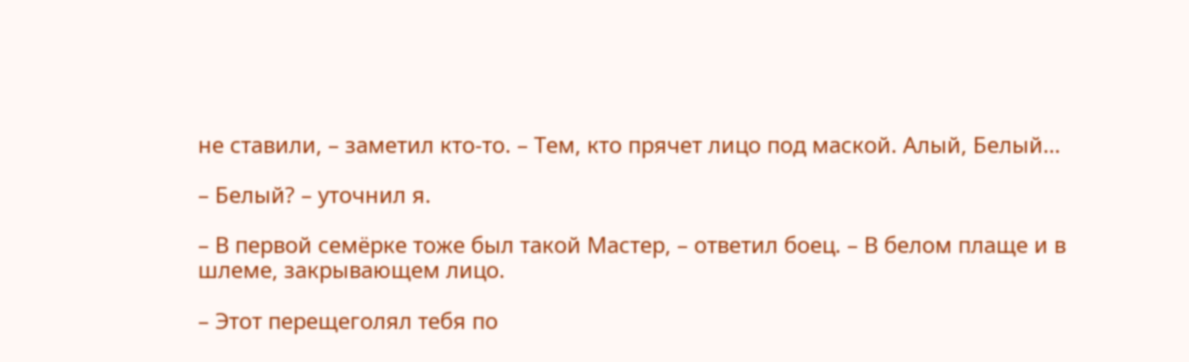не ставили, – заметил кто-то. – Тем, кто прячет лицо под маской. Алый, Белый…

– Белый? – уточнил я.

– В первой семёрке тоже был такой Мастер, – ответил боец. – В белом плаще и в шлеме, закрывающем лицо.

– Этот перещеголял тебя по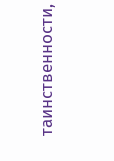таинственности,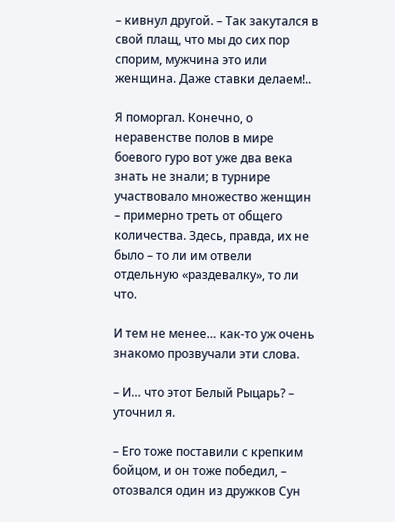– кивнул другой. – Так закутался в свой плащ, что мы до сих пор спорим, мужчина это или женщина. Даже ставки делаем!..

Я поморгал. Конечно, о неравенстве полов в мире боевого гуро вот уже два века знать не знали; в турнире участвовало множество женщин – примерно треть от общего количества. Здесь, правда, их не было – то ли им отвели отдельную «раздевалку», то ли что.

И тем не менее… как-то уж очень знакомо прозвучали эти слова.

– И… что этот Белый Рыцарь? – уточнил я.

– Его тоже поставили с крепким бойцом, и он тоже победил, – отозвался один из дружков Сун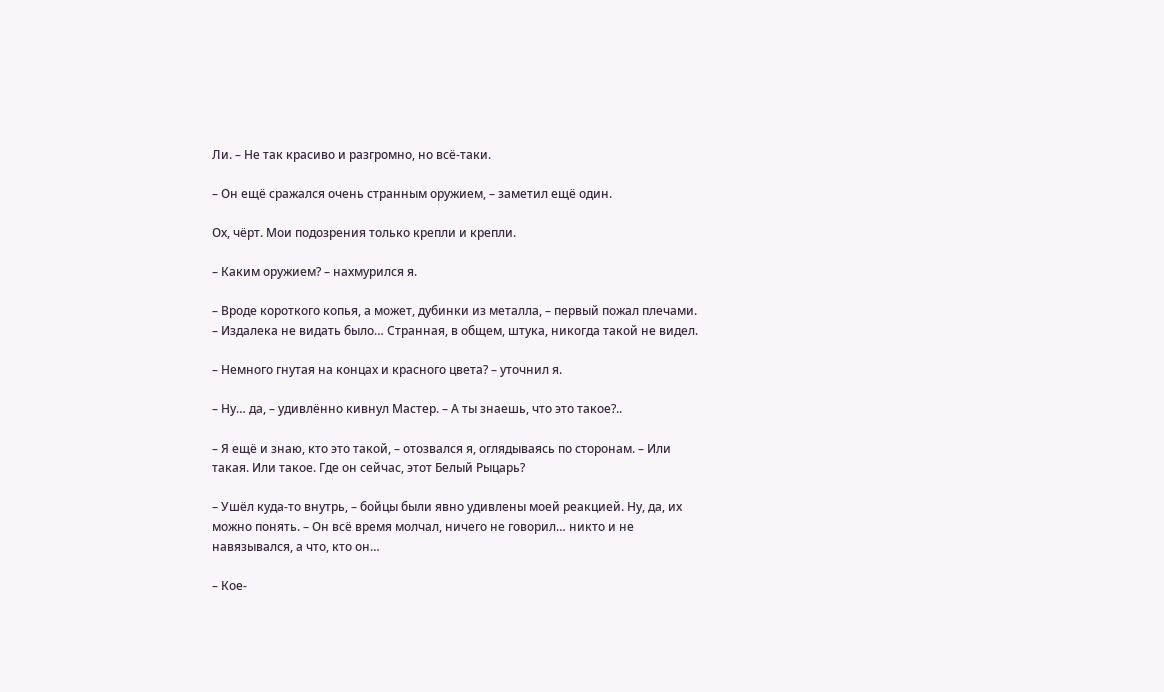Ли. – Не так красиво и разгромно, но всё-таки.

– Он ещё сражался очень странным оружием, – заметил ещё один.

Ох, чёрт. Мои подозрения только крепли и крепли.

– Каким оружием? – нахмурился я.

– Вроде короткого копья, а может, дубинки из металла, – первый пожал плечами. – Издалека не видать было… Странная, в общем, штука, никогда такой не видел.

– Немного гнутая на концах и красного цвета? – уточнил я.

– Ну… да, – удивлённо кивнул Мастер. – А ты знаешь, что это такое?..

– Я ещё и знаю, кто это такой, – отозвался я, оглядываясь по сторонам. – Или такая. Или такое. Где он сейчас, этот Белый Рыцарь?

– Ушёл куда-то внутрь, – бойцы были явно удивлены моей реакцией. Ну, да, их можно понять. – Он всё время молчал, ничего не говорил… никто и не навязывался, а что, кто он…

– Кое-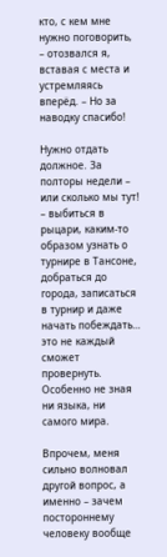кто, с кем мне нужно поговорить, – отозвался я, вставая с места и устремляясь вперёд. – Но за наводку спасибо!

Нужно отдать должное. За полторы недели – или сколько мы тут! – выбиться в рыцари, каким-то образом узнать о турнире в Тансоне, добраться до города, записаться в турнир и даже начать побеждать… это не каждый сможет провернуть. Особенно не зная ни языка, ни самого мира.

Впрочем, меня сильно волновал другой вопрос, а именно – зачем постороннему человеку вообще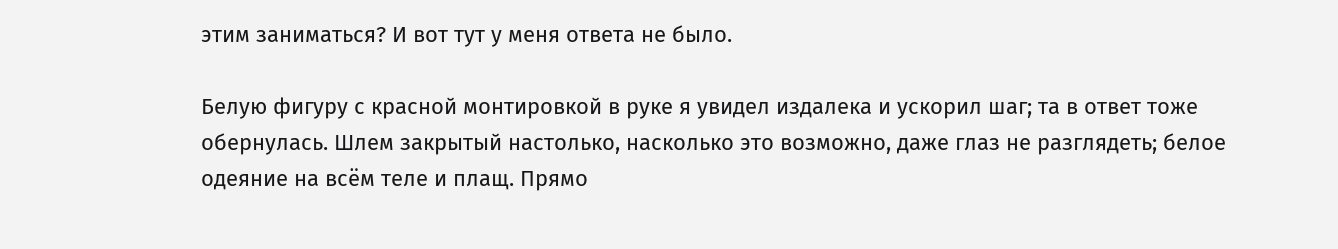этим заниматься? И вот тут у меня ответа не было.

Белую фигуру с красной монтировкой в руке я увидел издалека и ускорил шаг; та в ответ тоже обернулась. Шлем закрытый настолько, насколько это возможно, даже глаз не разглядеть; белое одеяние на всём теле и плащ. Прямо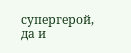супергерой, да и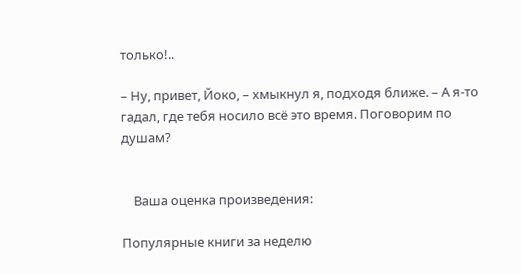только!..

– Ну, привет, Йоко, – хмыкнул я, подходя ближе. – А я-то гадал, где тебя носило всё это время. Поговорим по душам?


    Ваша оценка произведения:

Популярные книги за неделю